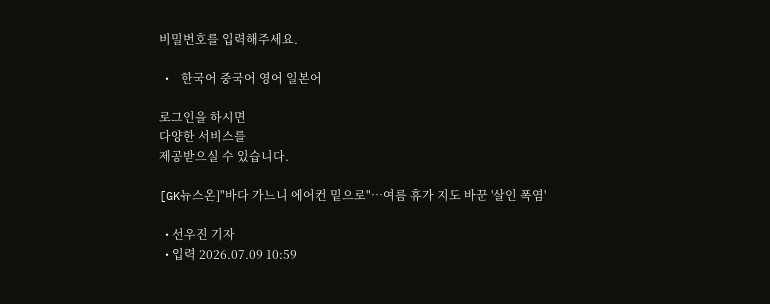비밀번호를 입력해주세요.

  •    한국어 중국어 영어 일본어

로그인을 하시면
다양한 서비스를
제공받으실 수 있습니다.

[GK뉴스온]"바다 가느니 에어컨 밑으로"…여름 휴가 지도 바꾼 '살인 폭염'

  • 선우진 기자
  • 입력 2026.07.09 10:59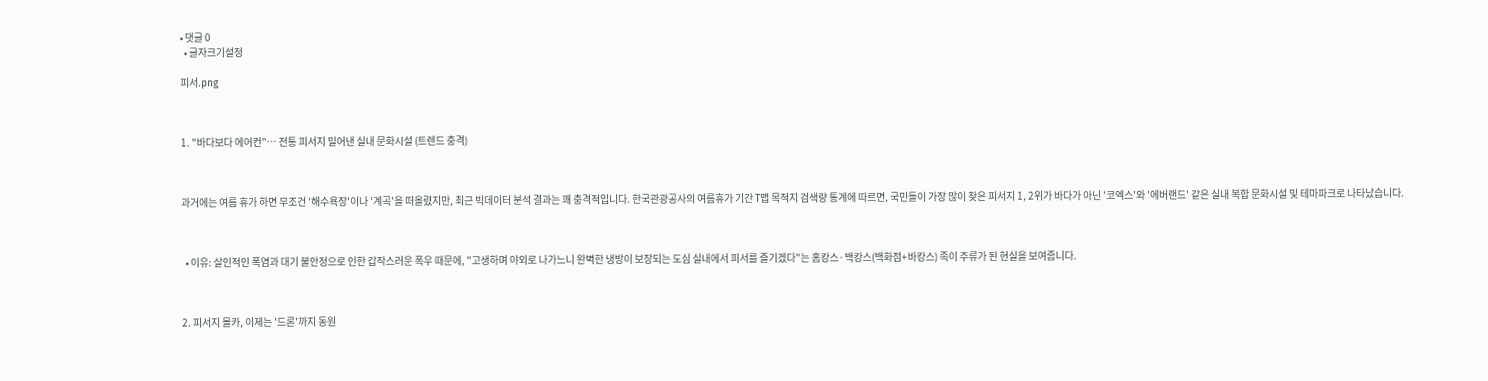• 댓글 0
  • 글자크기설정

피서.png



1. "바다보다 에어컨"… 전통 피서지 밀어낸 실내 문화시설 (트렌드 충격)



과거에는 여름 휴가 하면 무조건 '해수욕장'이나 '계곡'을 떠올렸지만, 최근 빅데이터 분석 결과는 꽤 충격적입니다. 한국관광공사의 여름휴가 기간 T맵 목적지 검색량 통계에 따르면, 국민들이 가장 많이 찾은 피서지 1, 2위가 바다가 아닌 '코엑스'와 '에버랜드' 같은 실내 복합 문화시설 및 테마파크로 나타났습니다.



  • 이유: 살인적인 폭염과 대기 불안정으로 인한 갑작스러운 폭우 때문에, "고생하며 야외로 나가느니 완벽한 냉방이 보장되는 도심 실내에서 피서를 즐기겠다"는 홈캉스·백캉스(백화점+바캉스) 족이 주류가 된 현실을 보여줍니다.



2. 피서지 몰카, 이제는 '드론'까지 동원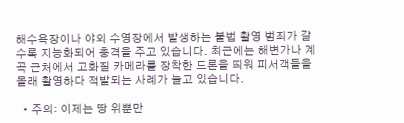해수욕장이나 야외 수영장에서 발생하는 불법 촬영 범죄가 갈수록 지능화되어 충격을 주고 있습니다. 최근에는 해변가나 계곡 근처에서 고화질 카메라를 장착한 드론을 띄워 피서객들을 몰래 촬영하다 적발되는 사례가 늘고 있습니다.

  • 주의: 이제는 땅 위뿐만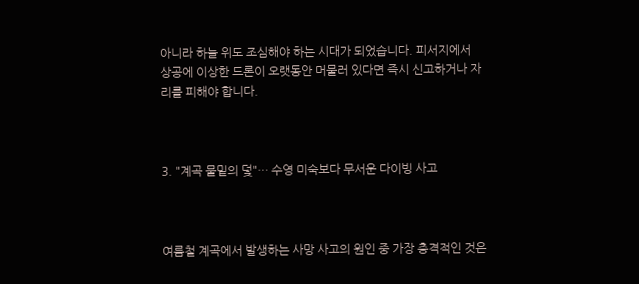아니라 하늘 위도 조심해야 하는 시대가 되었습니다. 피서지에서 상공에 이상한 드론이 오랫동안 머물러 있다면 즉시 신고하거나 자리를 피해야 합니다.



3. "계곡 물밑의 덫"… 수영 미숙보다 무서운 다이빙 사고



여름철 계곡에서 발생하는 사망 사고의 원인 중 가장 충격적인 것은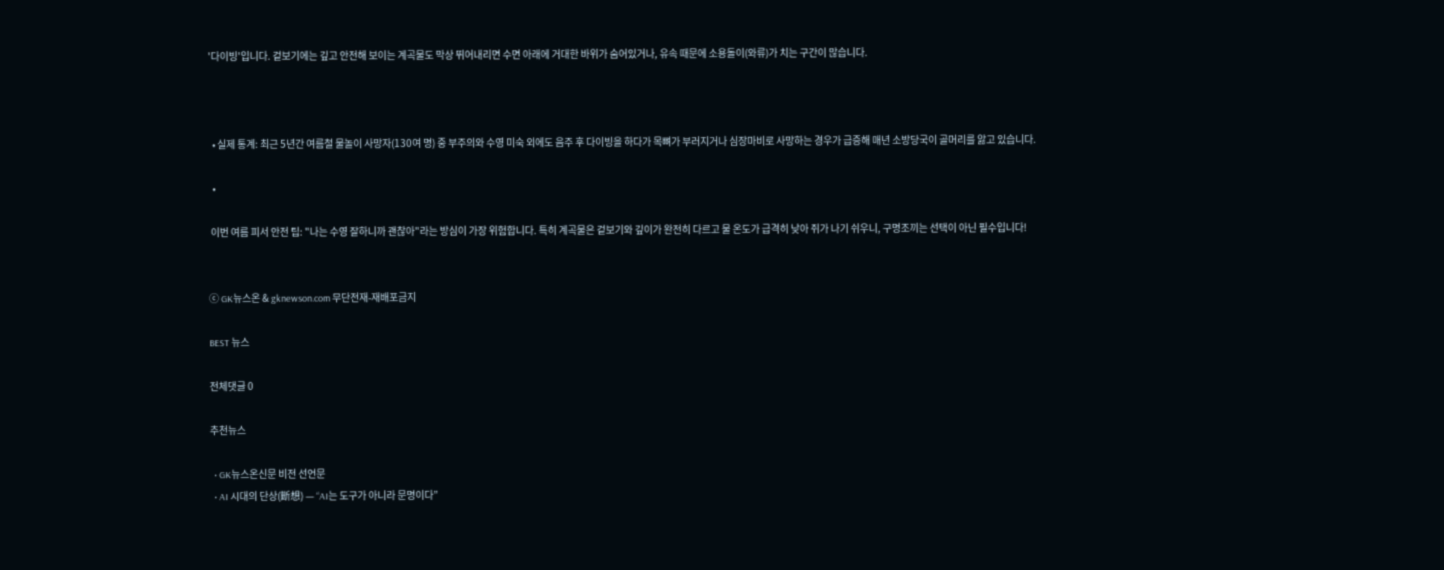'다이빙'입니다. 겉보기에는 깊고 안전해 보이는 계곡물도 막상 뛰어내리면 수면 아래에 거대한 바위가 숨어있거나, 유속 때문에 소용돌이(와류)가 치는 구간이 많습니다.



  • 실제 통계: 최근 5년간 여름철 물놀이 사망자(130여 명) 중 부주의와 수영 미숙 외에도 음주 후 다이빙을 하다가 목뼈가 부러지거나 심장마비로 사망하는 경우가 급증해 매년 소방당국이 골머리를 앓고 있습니다.

  •

 이번 여름 피서 안전 팁: "나는 수영 잘하니까 괜찮아"라는 방심이 가장 위험합니다. 특히 계곡물은 겉보기와 깊이가 완전히 다르고 물 온도가 급격히 낮아 쥐가 나기 쉬우니, 구명조끼는 선택이 아닌 필수입니다!


ⓒ GK뉴스온 & gknewson.com 무단전재-재배포금지

BEST 뉴스

전체댓글 0

추천뉴스

  • GK뉴스온신문 비전 선언문
  • AI 시대의 단상(斷想) — “AI는 도구가 아니라 문명이다”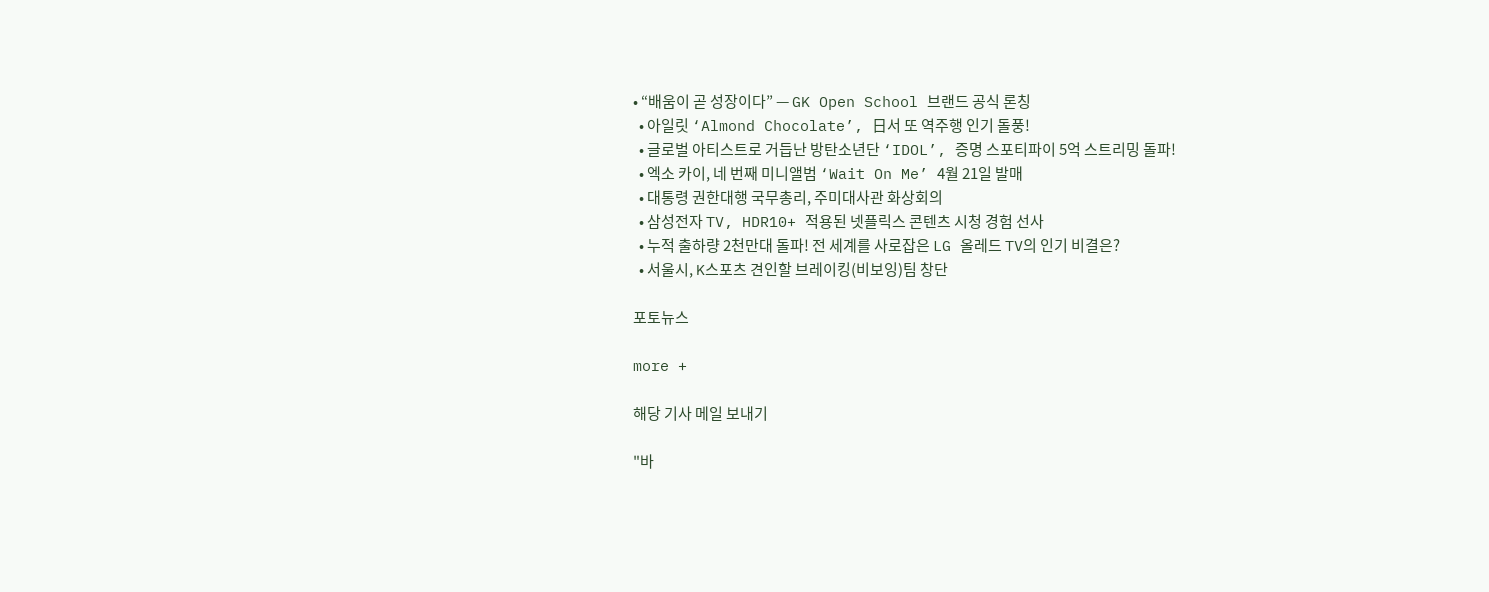• “배움이 곧 성장이다” — GK Open School 브랜드 공식 론칭
  • 아일릿 ‘Almond Chocolate’, 日서 또 역주행 인기 돌풍!
  • 글로벌 아티스트로 거듭난 방탄소년단 ‘IDOL’, 증명 스포티파이 5억 스트리밍 돌파!
  • 엑소 카이, 네 번째 미니앨범 ‘Wait On Me’ 4월 21일 발매
  • 대통령 권한대행 국무총리, 주미대사관 화상회의
  • 삼성전자 TV, HDR10+ 적용된 넷플릭스 콘텐츠 시청 경험 선사
  • 누적 출하량 2천만대 돌파! 전 세계를 사로잡은 LG 올레드 TV의 인기 비결은?
  • 서울시, K스포츠 견인할 브레이킹(비보잉)팀 창단

포토뉴스

more +

해당 기사 메일 보내기

"바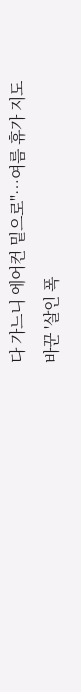다 가느니 에어컨 밑으로"…여름 휴가 지도 바꾼 '살인 폭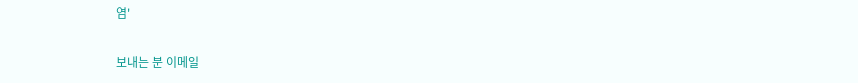염'

보내는 분 이메일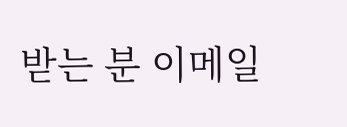받는 분 이메일